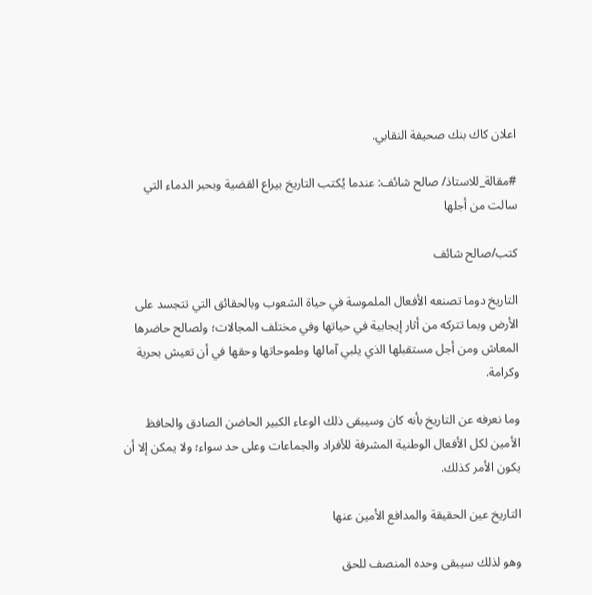اعلان كاك بنك صحيفة النقابي.

#مقالة_للاستاذ/ صالح شائف: عندما يُكتب التاريخ بيراع القضية وبحبر الدماء التي سالت من أجلها

كتب/صالح شائف

التاريخ دوما تصنعه الأفعال الملموسة في حياة الشعوب وبالحقائق التي تتجسد على الأرض وبما تتركه من أثار إيجابية في حياتها وفي مختلف المجالات؛ ولصالح حاضرها المعاش ومن أجل مستقبلها الذي يلبي آمالها وطموحاتها وحقها في أن تعيش بحرية وكرامة.

وما نعرفه عن التاريخ بأنه كان وسيبقى ذلك الوعاء الكبير الحاضن الصادق والحافظ الأمين لكل الأفعال الوطنية المشرفة للأفراد والجماعات وعلى حد سواء؛ ولا يمكن إلا أن يكون الأمر كذلك.

التاريخ عين الحقيقة والمدافع الأمين عنها

وهو لذلك سيبقى وحده المنصف للحق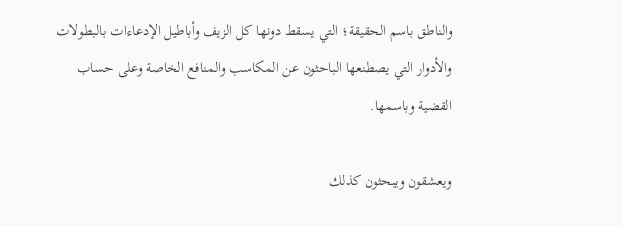والناطق باسم الحقيقة؛ التي يسقط دونها كل الزيف وأباطيل الإدعاءات بالبطولات والأدوار التي يصطنعها الباحثون عن المكاسب والمنافع الخاصة وعلى حساب القضية وباسمها.

ويعشقون ويبحثون كذلك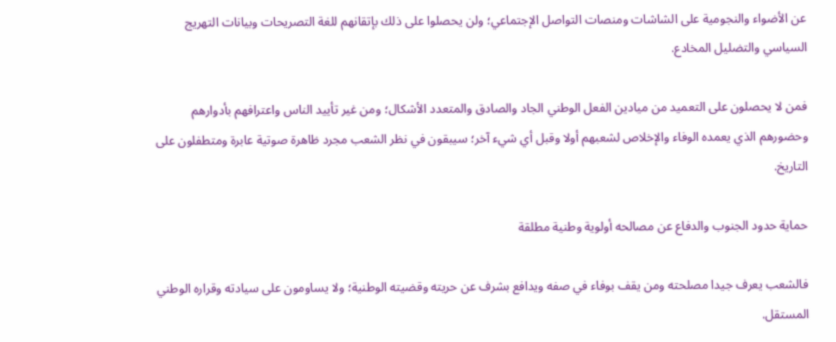عن الأضواء والنجومية على الشاشات ومنصات التواصل الإجتماعي؛ ولن يحصلوا على ذلك بإتقانهم للغة التصريحات وبيانات التهريج السياسي والتضليل المخادع.

فمن لا يحصلون على التعميد من ميادين الفعل الوطني الجاد والصادق والمتعدد الأشكال؛ ومن غير تأييد الناس واعترافهم بأدوارهم وحضورهم الذي يعمده الوفاء والإخلاص لشعبهم أولا وقبل أي شيء آخر؛ سيبقون في نظر الشعب مجرد ظاهرة صوتية عابرة ومتطفلون على التاريخ.

حماية حدود الجنوب والدفاع عن مصالحه أولوية وطنية مطلقة

فالشعب يعرف جيدا مصلحته ومن يقف بوفاء في صفه ويدافع بشرف عن حريته وقضيته الوطنية؛ ولا يساومون على سيادته وقراره الوطني المستقل.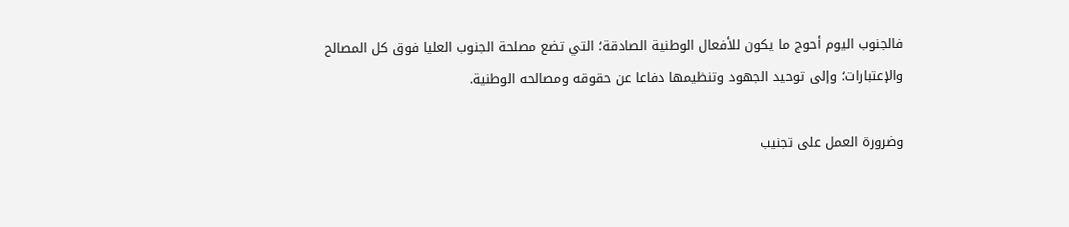فالجنوب اليوم أحوج ما يكون للأفعال الوطنية الصادقة؛ التي تضع مصلحة الجنوب العليا فوق كل المصالح والإعتبارات؛ وإلى توحيد الجهود وتنظيمها دفاعا عن حقوقه ومصالحه الوطنية.

وضرورة العمل على تجنيب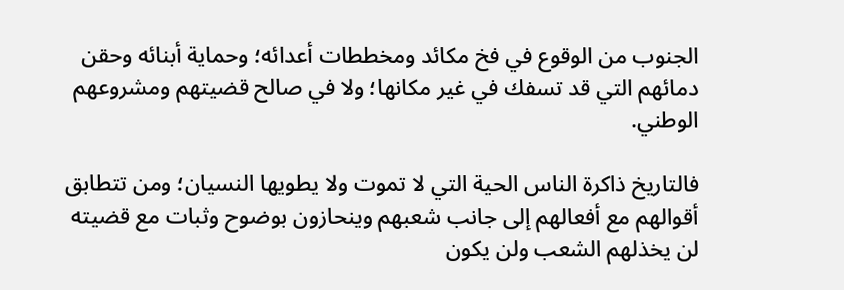الجنوب من الوقوع في فخ مكائد ومخططات أعدائه؛ وحماية أبنائه وحقن دمائهم التي قد تسفك في غير مكانها؛ ولا في صالح قضيتهم ومشروعهم الوطني.

فالتاريخ ذاكرة الناس الحية التي لا تموت ولا يطويها النسيان؛ ومن تتطابق أقوالهم مع أفعالهم إلى جانب شعبهم وينحازون بوضوح وثبات مع قضيته لن يخذلهم الشعب ولن يكون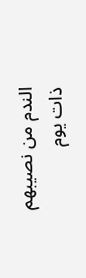الندم من نصيبهم ذات يوم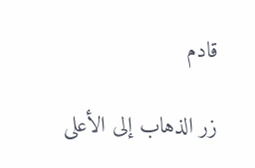قادم

زر الذهاب إلى الأعلى